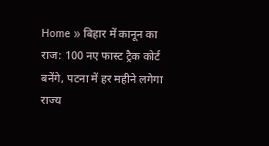Home » बिहार में कानून का राज: 100 नए फास्ट ट्रैक कोर्ट बनेंगे, पटना में हर महीने लगेगा राज्य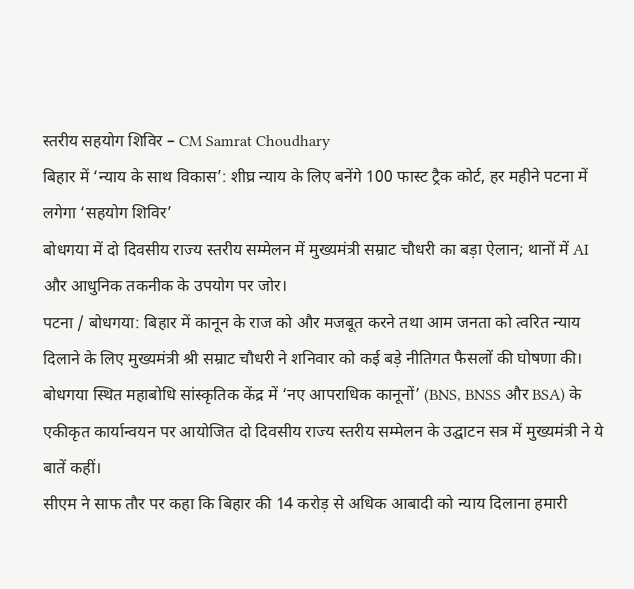स्तरीय सहयोग शिविर – CM Samrat Choudhary
बिहार में ‘न्याय के साथ विकास’: शीघ्र न्याय के लिए बनेंगे 100 फास्ट ट्रैक कोर्ट, हर महीने पटना में लगेगा ‘सहयोग शिविर’
बोधगया में दो दिवसीय राज्य स्तरीय सम्मेलन में मुख्यमंत्री सम्राट चौधरी का बड़ा ऐलान; थानों में AI और आधुनिक तकनीक के उपयोग पर जोर।
पटना / बोधगया: बिहार में कानून के राज को और मजबूत करने तथा आम जनता को त्वरित न्याय दिलाने के लिए मुख्यमंत्री श्री सम्राट चौधरी ने शनिवार को कई बड़े नीतिगत फैसलों की घोषणा की। बोधगया स्थित महाबोधि सांस्कृतिक केंद्र में ‘नए आपराधिक कानूनों’ (BNS, BNSS और BSA) के एकीकृत कार्यान्वयन पर आयोजित दो दिवसीय राज्य स्तरीय सम्मेलन के उद्घाटन सत्र में मुख्यमंत्री ने ये बातें कहीं।
सीएम ने साफ तौर पर कहा कि बिहार की 14 करोड़ से अधिक आबादी को न्याय दिलाना हमारी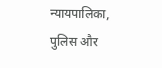न्यायपालिका, पुलिस और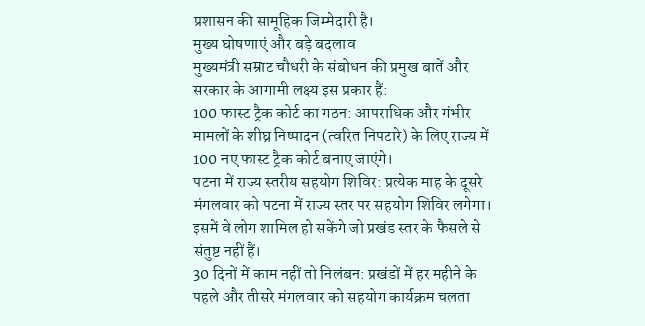प्रशासन की सामूहिक जिम्मेदारी है।
मुख्य घोषणाएं और बड़े बदलाव
मुख्यमंत्री सम्राट चौधरी के संबोधन की प्रमुख बातें और सरकार के आगामी लक्ष्य इस प्रकार हैं:
100 फास्ट ट्रैक कोर्ट का गठन: आपराधिक और गंभीर मामलों के शीघ्र निष्पादन (त्वरित निपटारे) के लिए राज्य में 100 नए फास्ट ट्रैक कोर्ट बनाए जाएंगे।
पटना में राज्य स्तरीय सहयोग शिविर: प्रत्येक माह के दूसरे मंगलवार को पटना में राज्य स्तर पर सहयोग शिविर लगेगा। इसमें वे लोग शामिल हो सकेंगे जो प्रखंड स्तर के फैसले से संतुष्ट नहीं हैं।
30 दिनों में काम नहीं तो निलंबन: प्रखंडों में हर महीने के पहले और तीसरे मंगलवार को सहयोग कार्यक्रम चलता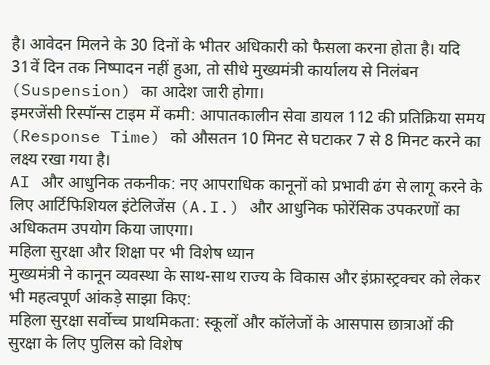है। आवेदन मिलने के 30 दिनों के भीतर अधिकारी को फैसला करना होता है। यदि 31वें दिन तक निष्पादन नहीं हुआ, तो सीधे मुख्यमंत्री कार्यालय से निलंबन (Suspension) का आदेश जारी होगा।
इमरजेंसी रिस्पॉन्स टाइम में कमी: आपातकालीन सेवा डायल 112 की प्रतिक्रिया समय (Response Time) को औसतन 10 मिनट से घटाकर 7 से 8 मिनट करने का लक्ष्य रखा गया है।
AI और आधुनिक तकनीक: नए आपराधिक कानूनों को प्रभावी ढंग से लागू करने के लिए आर्टिफिशियल इंटेलिजेंस (A.I.) और आधुनिक फोरेंसिक उपकरणों का अधिकतम उपयोग किया जाएगा।
महिला सुरक्षा और शिक्षा पर भी विशेष ध्यान
मुख्यमंत्री ने कानून व्यवस्था के साथ-साथ राज्य के विकास और इंफ्रास्ट्रक्चर को लेकर भी महत्वपूर्ण आंकड़े साझा किए:
महिला सुरक्षा सर्वोच्च प्राथमिकता: स्कूलों और कॉलेजों के आसपास छात्राओं की सुरक्षा के लिए पुलिस को विशेष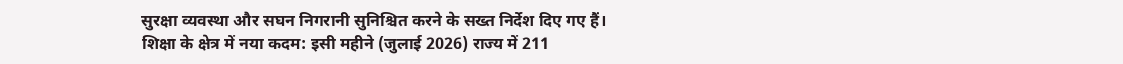सुरक्षा व्यवस्था और सघन निगरानी सुनिश्चित करने के सख्त निर्देश दिए गए हैं।
शिक्षा के क्षेत्र में नया कदम: इसी महीने (जुलाई 2026) राज्य में 211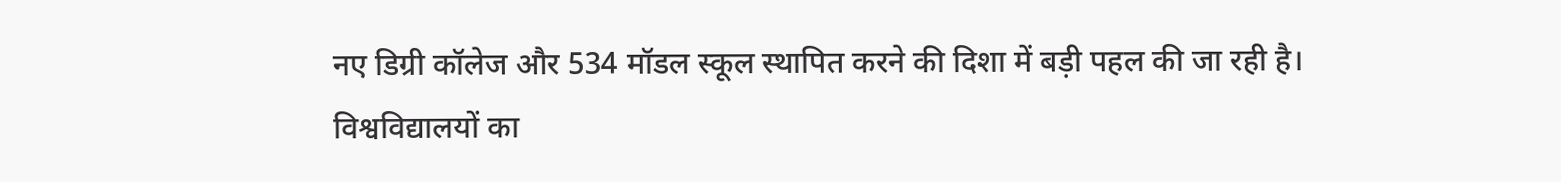नए डिग्री कॉलेज और 534 मॉडल स्कूल स्थापित करने की दिशा में बड़ी पहल की जा रही है।
विश्वविद्यालयों का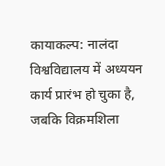कायाकल्प: नालंदा विश्वविद्यालय में अध्ययन कार्य प्रारंभ हो चुका है, जबकि विक्रमशिला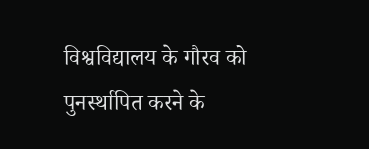विश्वविद्यालय के गौरव को पुनर्स्थापित करने के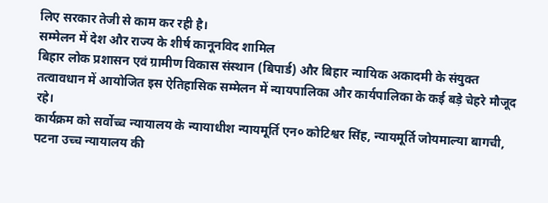लिए सरकार तेजी से काम कर रही है।
सम्मेलन में देश और राज्य के शीर्ष कानूनविद शामिल
बिहार लोक प्रशासन एवं ग्रामीण विकास संस्थान (बिपार्ड) और बिहार न्यायिक अकादमी के संयुक्त तत्वावधान में आयोजित इस ऐतिहासिक सम्मेलन में न्यायपालिका और कार्यपालिका के कई बड़े चेहरे मौजूद रहे।
कार्यक्रम को सर्वोच्च न्यायालय के न्यायाधीश न्यायमूर्ति एन० कोटिश्वर सिंह, न्यायमूर्ति जोयमाल्या बागची, पटना उच्च न्यायालय की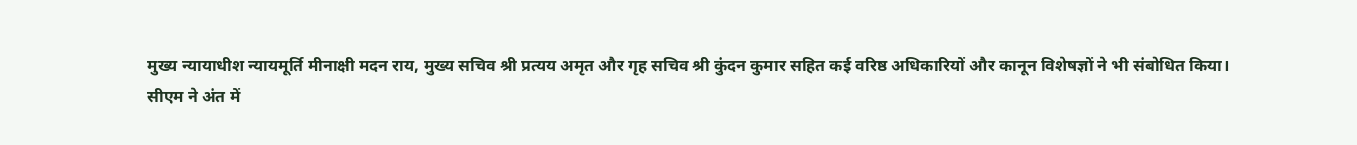मुख्य न्यायाधीश न्यायमूर्ति मीनाक्षी मदन राय, मुख्य सचिव श्री प्रत्यय अमृत और गृह सचिव श्री कुंदन कुमार सहित कई वरिष्ठ अधिकारियों और कानून विशेषज्ञों ने भी संबोधित किया।
सीएम ने अंत में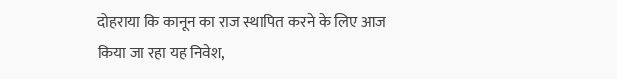दोहराया कि कानून का राज स्थापित करने के लिए आज किया जा रहा यह निवेश,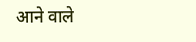आने वाले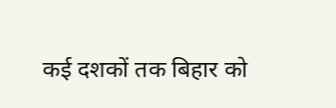कई दशकों तक बिहार को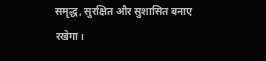समृद्ध, सुरक्षित और सुशासित बनाए रखेगा।